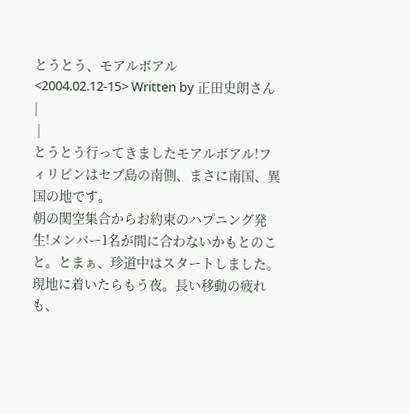とうとう、モアルボアル
<2004.02.12-15> Written by 正田史朗さん |
 |
とうとう行ってきましたモアルボアル!フィリピンはセブ島の南側、まさに南国、異国の地です。
朝の関空集合からお約束のハプニング発生!メンバー1名が間に合わないかもとのこと。とまぁ、珍道中はスタートしました。
現地に着いたらもう夜。長い移動の疲れも、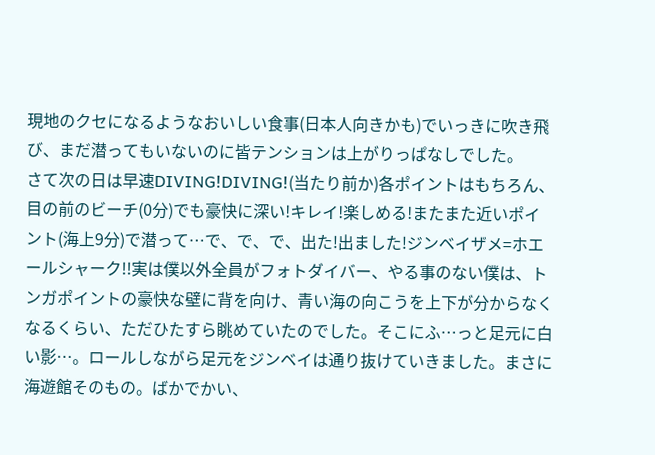現地のクセになるようなおいしい食事(日本人向きかも)でいっきに吹き飛び、まだ潜ってもいないのに皆テンションは上がりっぱなしでした。
さて次の日は早速DIVING!DIVING!(当たり前か)各ポイントはもちろん、目の前のビーチ(0分)でも豪快に深い!キレイ!楽しめる!またまた近いポイント(海上9分)で潜って…で、で、で、出た!出ました!ジンベイザメ=ホエールシャーク!!実は僕以外全員がフォトダイバー、やる事のない僕は、トンガポイントの豪快な壁に背を向け、青い海の向こうを上下が分からなくなるくらい、ただひたすら眺めていたのでした。そこにふ…っと足元に白い影…。ロールしながら足元をジンベイは通り抜けていきました。まさに海遊館そのもの。ばかでかい、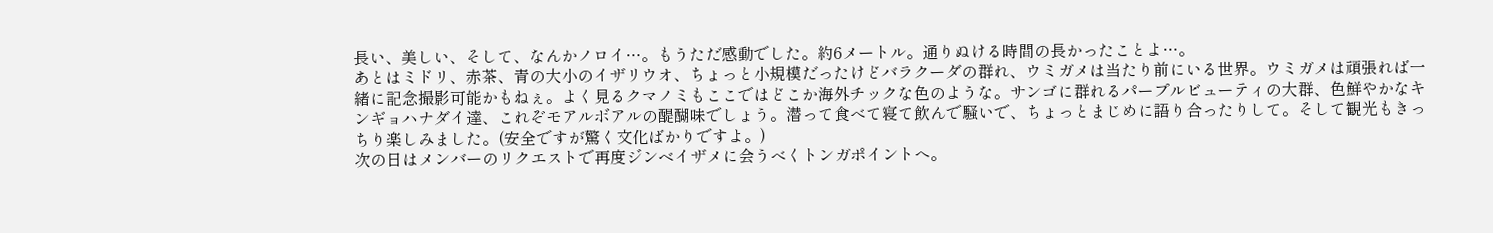長い、美しい、そして、なんかノロイ…。もうただ感動でした。約6メートル。通りぬける時間の長かったことよ…。
あとはミドリ、赤茶、青の大小のイザリウオ、ちょっと小規模だったけどバラクーダの群れ、ウミガメは当たり前にいる世界。ウミガメは頑張れば一緒に記念撮影可能かもねぇ。よく見るクマノミもここではどこか海外チックな色のような。サンゴに群れるパープルビューティの大群、色鮮やかなキンギョハナダイ達、これぞモアルボアルの醍醐味でしょう。潜って食べて寝て飲んで騒いで、ちょっとまじめに語り合ったりして。そして観光もきっちり楽しみました。(安全ですが驚く文化ばかりですよ。)
次の日はメンバーのリクエストで再度ジンベイザメに会うべくトンガポイントへ。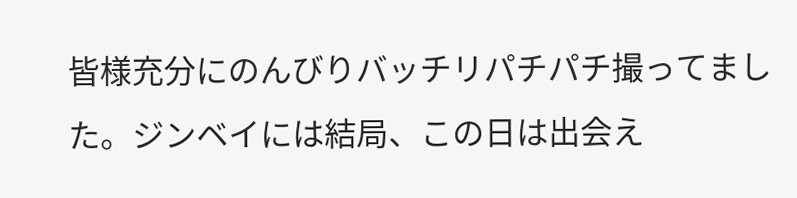皆様充分にのんびりバッチリパチパチ撮ってました。ジンベイには結局、この日は出会え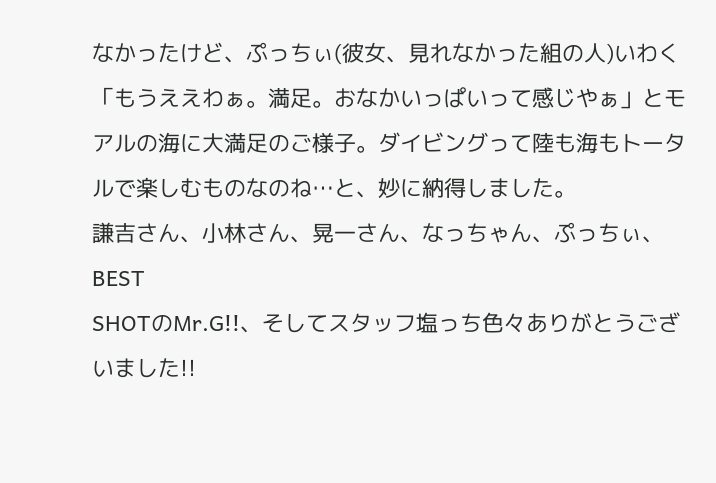なかったけど、ぷっちぃ(彼女、見れなかった組の人)いわく「もうええわぁ。満足。おなかいっぱいって感じやぁ」とモアルの海に大満足のご様子。ダイビングって陸も海もトータルで楽しむものなのね…と、妙に納得しました。
謙吉さん、小林さん、晃一さん、なっちゃん、ぷっちぃ、BEST
SHOTのMr.G!!、そしてスタッフ塩っち色々ありがとうございました!!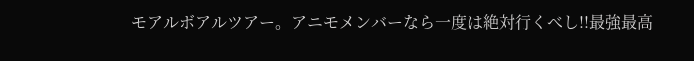モアルボアルツアー。アニモメンバーなら一度は絶対行くべし!!最強最高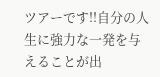ツアーです!!自分の人生に強力な一発を与えることが出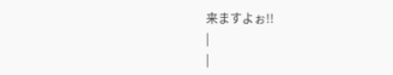来ますよぉ!!
|
|